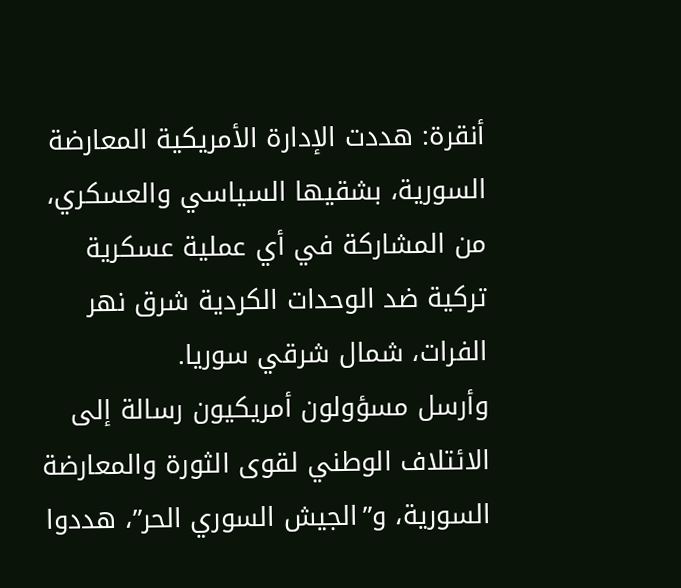أنقرة: هددت الإدارة الأمريكية المعارضة السورية، بشقيها السياسي والعسكري، من المشاركة في أي عملية عسكرية تركية ضد الوحدات الكردية شرق نهر الفرات، شمال شرقي سوريا.
وأرسل مسؤولون أمريكيون رسالة إلى الائتلاف الوطني لقوى الثورة والمعارضة السورية، و”الجيش السوري الحر”، هددوا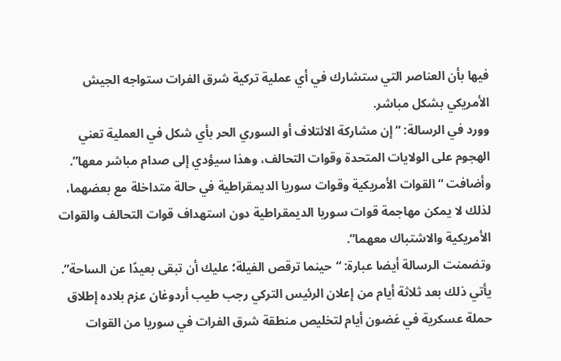فيها بأن العناصر التي ستشارك في أي عملية تركية شرق الفرات ستواجه الجيش الأمريكي بشكل مباشر.
وورد في الرسالة: “إن مشاركة الائتلاف أو السوري الحر بأي شكل في العملية تعني الهجوم على الولايات المتحدة وقوات التحالف، وهذا سيؤدي إلى صدام مباشر معها”. وأضافت “القوات الأمريكية وقوات سوريا الديمقراطية في حالة متداخلة مع بعضهما، لذلك لا يمكن مهاجمة قوات سوريا الديمقراطية دون استهداف قوات التحالف والقوات الأمريكية والاشتباك معهما”.
وتضمنت الرسالة أيضا عبارة: “حينما ترقص الفيلة؛ عليك أن تبقى بعيدًا عن الساحة”.
يأتي ذلك بعد ثلاثة أيام من إعلان الرئيس التركي رجب طيب أردوغان عزم بلاده إطلاق حملة عسكرية في غضون أيام لتخليص منطقة شرق الفرات في سوريا من القوات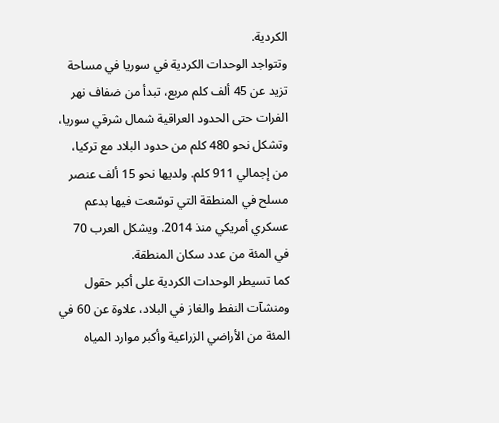الكردية.
وتتواجد الوحدات الكردية في سوريا في مساحة تزيد عن 45 ألف كلم مربع، تبدأ من ضفاف نهر الفرات حتى الحدود العراقية شمال شرقي سوريا، وتشكل نحو 480 كلم من حدود البلاد مع تركيا، من إجمالي 911 كلم. ولديها نحو 15 ألف عنصر مسلح في المنطقة التي توسّعت فيها بدعم عسكري أمريكي منذ 2014. ويشكل العرب 70 في المئة من عدد سكان المنطقة.
كما تسيطر الوحدات الكردية على أكبر حقول ومنشآت النفط والغاز في البلاد، علاوة عن 60 في المئة من الأراضي الزراعية وأكبر موارد المياه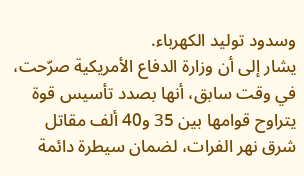وسدود توليد الكهرباء.
يشار إلى أن وزارة الدفاع الأمريكية صرّحت، في وقت سابق، أنها بصدد تأسيس قوة يتراوح قوامها بين 35 و40 ألف مقاتل شرق نهر الفرات، لضمان سيطرة دائمة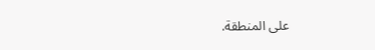على المنطقة.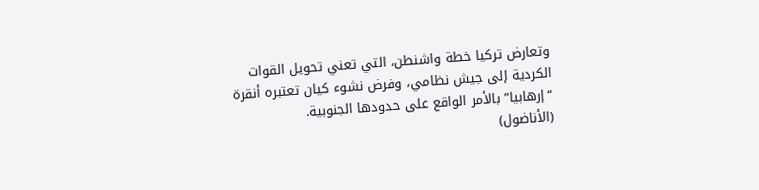وتعارض تركيا خطة واشنطن، التي تعني تحويل القوات الكردية إلى جيش نظامي، وفرض نشوء كيان تعتبره أنقرة “إرهابيا” بالأمر الواقع على حدودها الجنوبية.
(الأناضول)